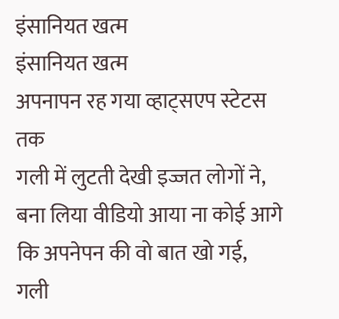इंसानियत खत्म
इंसानियत खत्म
अपनापन रह गया व्हाट्सएप स्टेटस तक
गली में लुटती देखी इज्जत लोगों ने,
बना लिया वीडियो आया ना कोई आगे कि अपनेपन की वो बात खो गई,
गली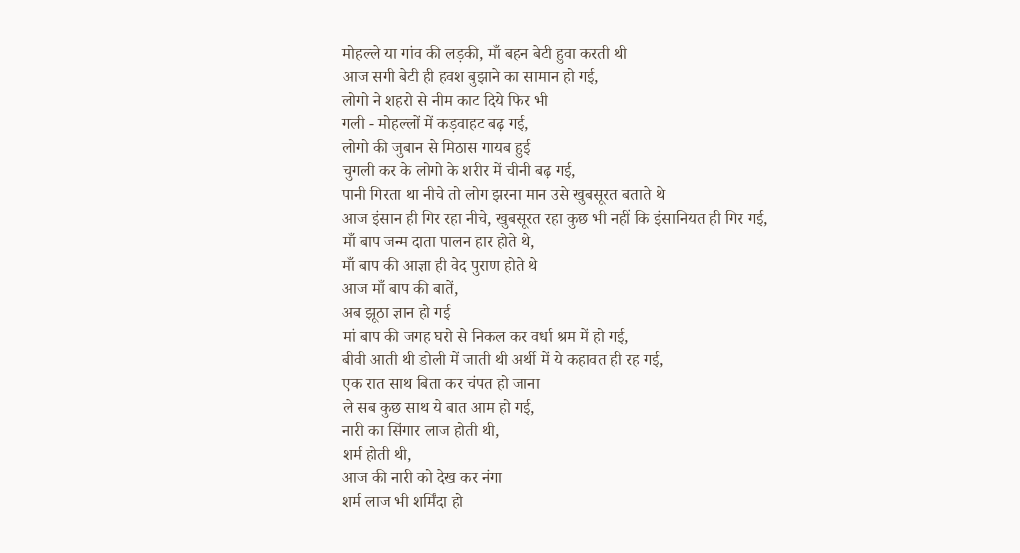मोहल्ले या गांव की लड़की, माँ बहन बेटी हुवा करती थी
आज सगी बेटी ही हवश बुझाने का सामान हो गई,
लोगो ने शहरो से नीम काट दिये फिर भी
गली - मोहल्लों में कड़वाहट बढ़ गई,
लोगो की जुबान से मिठास गायब हुई
चुगली कर के लोगो के शरीर में चीनी बढ़ गई,
पानी गिरता था नीचे तो लोग झरना मान उसे खुबसूरत बताते थे
आज इंसान ही गिर रहा नीचे, खुबसूरत रहा कुछ भी नहीं कि इंसानियत ही गिर गई,
माँ बाप जन्म दाता पालन हार होते थे,
माँ बाप की आज्ञा ही वेद पुराण होते थे
आज माँ बाप की बातें,
अब झूठा ज्ञान हो गई
मां बाप की जगह घरो से निकल कर वर्धा श्रम में हो गई,
बीवी आती थी डोली में जाती थी अर्थी में ये कहावत ही रह गई,
एक रात साथ बिता कर चंपत हो जाना
ले सब कुछ साथ ये बात आम हो गई,
नारी का सिंगार लाज होती थी,
शर्म होती थी,
आज की नारी को देख कर नंगा
शर्म लाज भी शर्मिंदा हो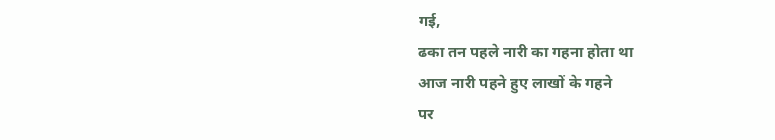गई,
ढका तन पहले नारी का गहना होता था
आज नारी पहने हुए लाखों के गहने
पर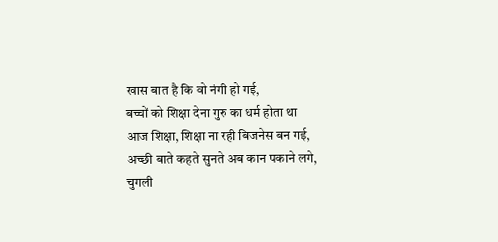खास बात है कि वो नंगी हो गई,
बच्चों को शिक्षा देना गुरु का धर्म होता था
आज शिक्षा, शिक्षा ना रही बिजनेस बन गई,
अच्छी बाते कहते सुनते अब कान पकाने लगे,
चुगली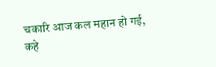चकारि आज कल महान हो गई,
कहे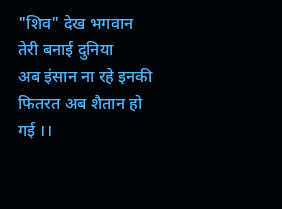"शिव" देख भगवान तेरी बनाई दुनिया
अब इंसान ना रहे इनकी फितरत अब शैतान हो गई ।।